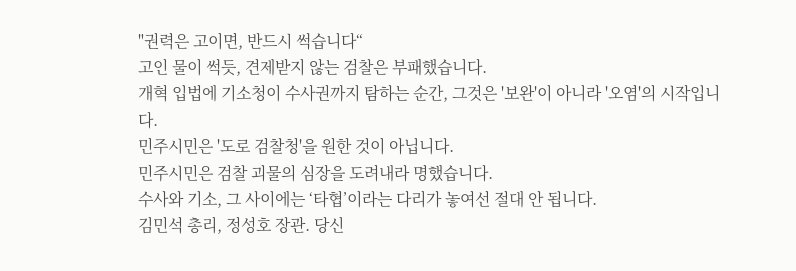"권력은 고이면, 반드시 썩습니다“
고인 물이 썩듯, 견제받지 않는 검찰은 부패했습니다.
개혁 입법에 기소청이 수사권까지 탐하는 순간, 그것은 '보완'이 아니라 '오염'의 시작입니다.
민주시민은 '도로 검찰청'을 원한 것이 아닙니다.
민주시민은 검찰 괴물의 심장을 도려내라 명했습니다.
수사와 기소, 그 사이에는 ‘타협’이라는 다리가 놓여선 절대 안 됩니다.
김민석 총리, 정성호 장관. 당신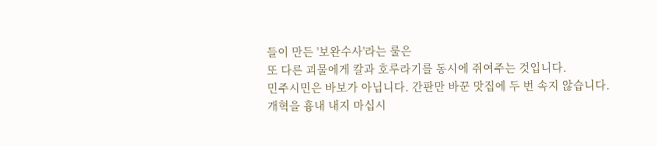들이 만든 '보완수사'라는 룰은
또 다른 괴물에게 칼과 호루라기를 동시에 쥐여주는 것입니다.
민주시민은 바보가 아닙니다. 간판만 바꾼 맛집에 두 번 속지 않습니다.
개혁을 흉내 내지 마십시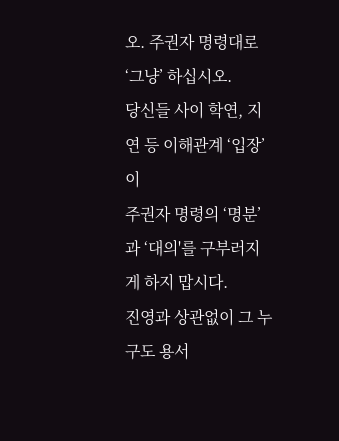오. 주권자 명령대로 ‘그냥’ 하십시오.
당신들 사이 학연, 지연 등 이해관계 ‘입장’이
주권자 명령의 ‘명분’과 ‘대의'를 구부러지게 하지 맙시다.
진영과 상관없이 그 누구도 용서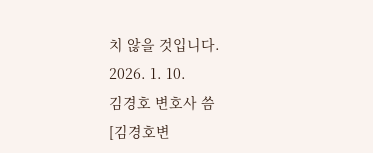치 않을 것입니다.
2026. 1. 10.
김경호 변호사 씀
[김경호변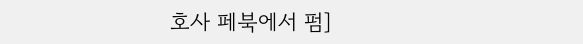호사 페북에서 펌]